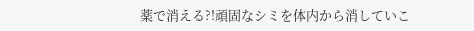薬で消える?!頑固なシミを体内から消していこ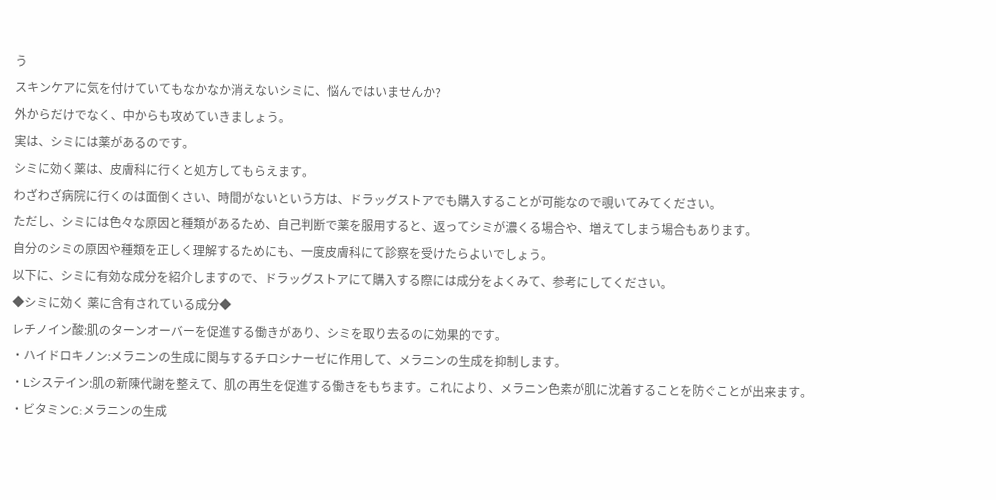う
スキンケアに気を付けていてもなかなか消えないシミに、悩んではいませんか?
外からだけでなく、中からも攻めていきましょう。
実は、シミには薬があるのです。
シミに効く薬は、皮膚科に行くと処方してもらえます。
わざわざ病院に行くのは面倒くさい、時間がないという方は、ドラッグストアでも購入することが可能なので覗いてみてください。
ただし、シミには色々な原因と種類があるため、自己判断で薬を服用すると、返ってシミが濃くる場合や、増えてしまう場合もあります。
自分のシミの原因や種類を正しく理解するためにも、一度皮膚科にて診察を受けたらよいでしょう。
以下に、シミに有効な成分を紹介しますので、ドラッグストアにて購入する際には成分をよくみて、参考にしてください。
◆シミに効く 薬に含有されている成分◆
レチノイン酸:肌のターンオーバーを促進する働きがあり、シミを取り去るのに効果的です。
・ハイドロキノン:メラニンの生成に関与するチロシナーゼに作用して、メラニンの生成を抑制します。
・Lシステイン:肌の新陳代謝を整えて、肌の再生を促進する働きをもちます。これにより、メラニン色素が肌に沈着することを防ぐことが出来ます。
・ビタミンC:メラニンの生成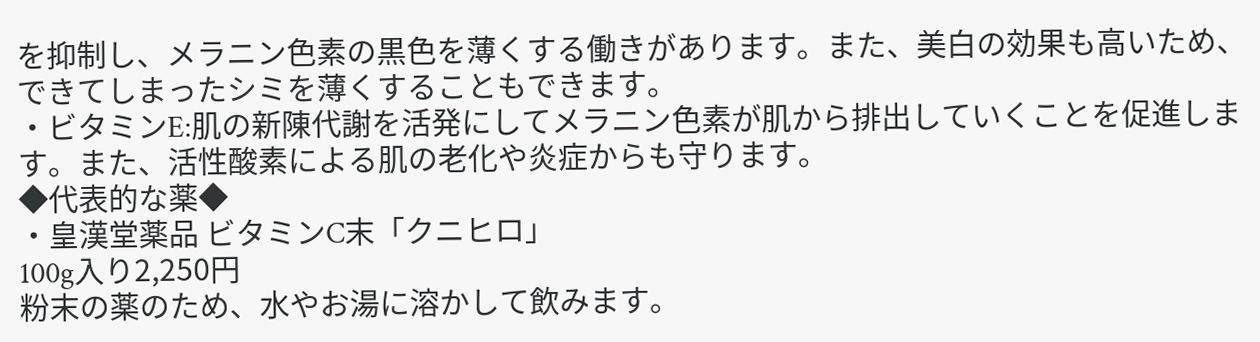を抑制し、メラニン色素の黒色を薄くする働きがあります。また、美白の効果も高いため、できてしまったシミを薄くすることもできます。
・ビタミンE:肌の新陳代謝を活発にしてメラニン色素が肌から排出していくことを促進します。また、活性酸素による肌の老化や炎症からも守ります。
◆代表的な薬◆
・皇漢堂薬品 ビタミンC末「クニヒロ」
100g入り2,250円
粉末の薬のため、水やお湯に溶かして飲みます。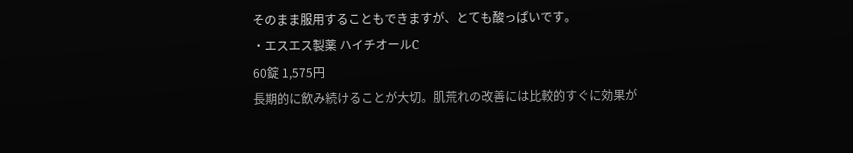そのまま服用することもできますが、とても酸っぱいです。
・エスエス製薬 ハイチオールC
60錠 1,575円
長期的に飲み続けることが大切。肌荒れの改善には比較的すぐに効果が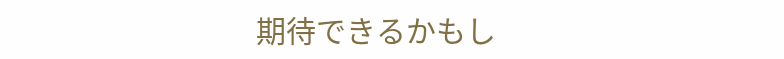期待できるかもし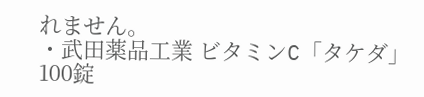れません。
・武田薬品工業 ビタミンC「タケダ」
100錠